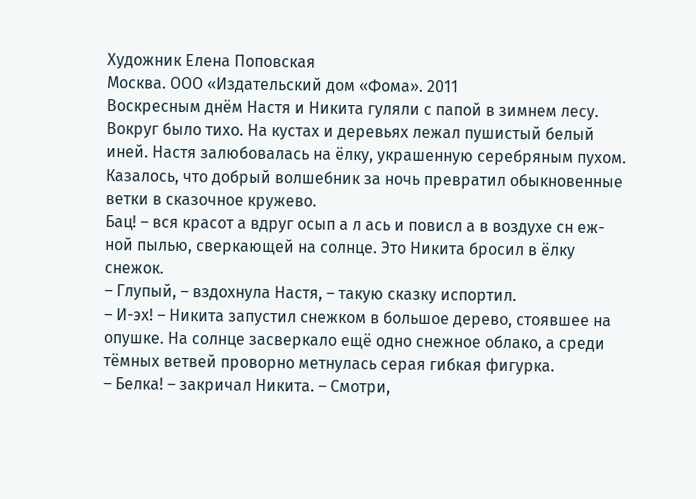Художник Елена Поповская
Москва. ООО «Издательский дом «Фома». 2011
Воскресным днём Настя и Никита гуляли с папой в зимнем лесу. Вокруг было тихо. На кустах и деревьях лежал пушистый белый иней. Настя залюбовалась на ёлку, украшенную серебряным пухом. Казалось, что добрый волшебник за ночь превратил обыкновенные ветки в сказочное кружево.
Бац! – вся красот а вдруг осып а л ась и повисл а в воздухе сн еж-ной пылью, сверкающей на солнце. Это Никита бросил в ёлку снежок.
– Глупый, – вздохнула Настя, – такую сказку испортил.
– И-эх! – Никита запустил снежком в большое дерево, стоявшее на опушке. На солнце засверкало ещё одно снежное облако, а среди тёмных ветвей проворно метнулась серая гибкая фигурка.
– Белка! – закричал Никита. – Смотри,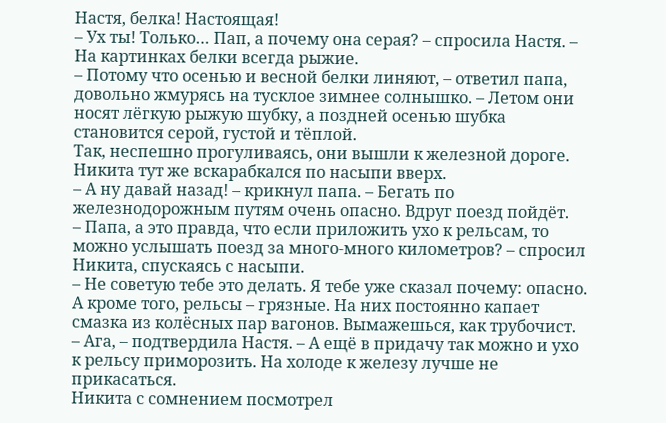Настя, белка! Настоящая!
– Ух ты! Только… Пап, а почему она серая? – спросила Настя. – На картинках белки всегда рыжие.
– Потому что осенью и весной белки линяют, – ответил папа, довольно жмурясь на тусклое зимнее солнышко. – Летом они носят лёгкую рыжую шубку, а поздней осенью шубка становится серой, густой и тёплой.
Так, неспешно прогуливаясь, они вышли к железной дороге. Никита тут же вскарабкался по насыпи вверх.
– А ну давай назад! – крикнул папа. – Бегать по железнодорожным путям очень опасно. Вдруг поезд пойдёт.
– Папа, а это правда, что если приложить ухо к рельсам, то можно услышать поезд за много-много километров? – спросил Никита, спускаясь с насыпи.
– Не советую тебе это делать. Я тебе уже сказал почему: опасно. А кроме того, рельсы – грязные. На них постоянно капает смазка из колёсных пар вагонов. Вымажешься, как трубочист.
– Ага, – подтвердила Настя. – А ещё в придачу так можно и ухо к рельсу приморозить. На холоде к железу лучше не прикасаться.
Никита с сомнением посмотрел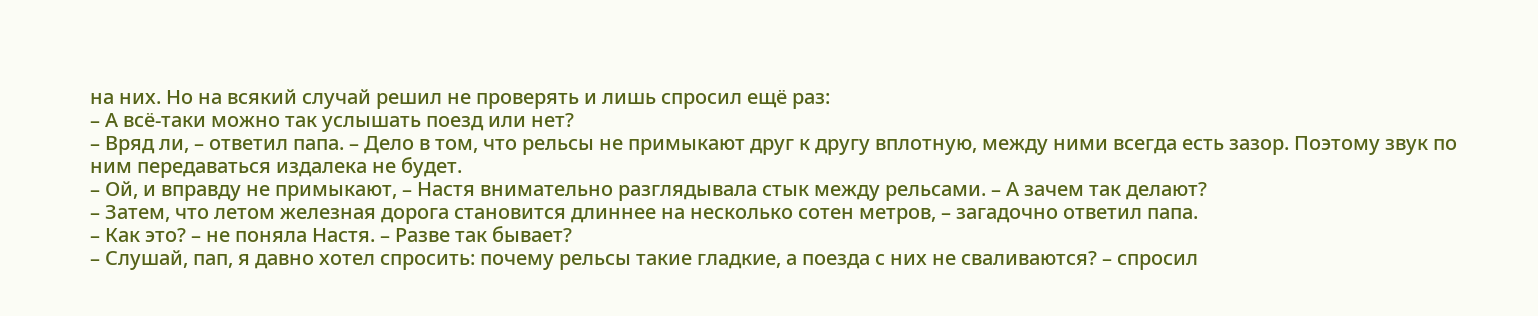на них. Но на всякий случай решил не проверять и лишь спросил ещё раз:
– А всё-таки можно так услышать поезд или нет?
– Вряд ли, – ответил папа. – Дело в том, что рельсы не примыкают друг к другу вплотную, между ними всегда есть зазор. Поэтому звук по ним передаваться издалека не будет.
– Ой, и вправду не примыкают, – Настя внимательно разглядывала стык между рельсами. – А зачем так делают?
– Затем, что летом железная дорога становится длиннее на несколько сотен метров, – загадочно ответил папа.
– Как это? – не поняла Настя. – Разве так бывает?
– Слушай, пап, я давно хотел спросить: почему рельсы такие гладкие, а поезда с них не сваливаются? – спросил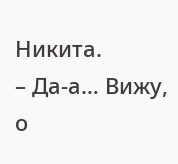Никита.
– Да-а… Вижу, о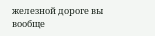железной дороге вы вообще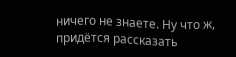ничего не знаете. Ну что ж, придётся рассказать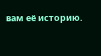вам её историю.